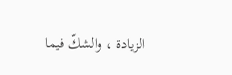الزيادة ، والشكّ فيما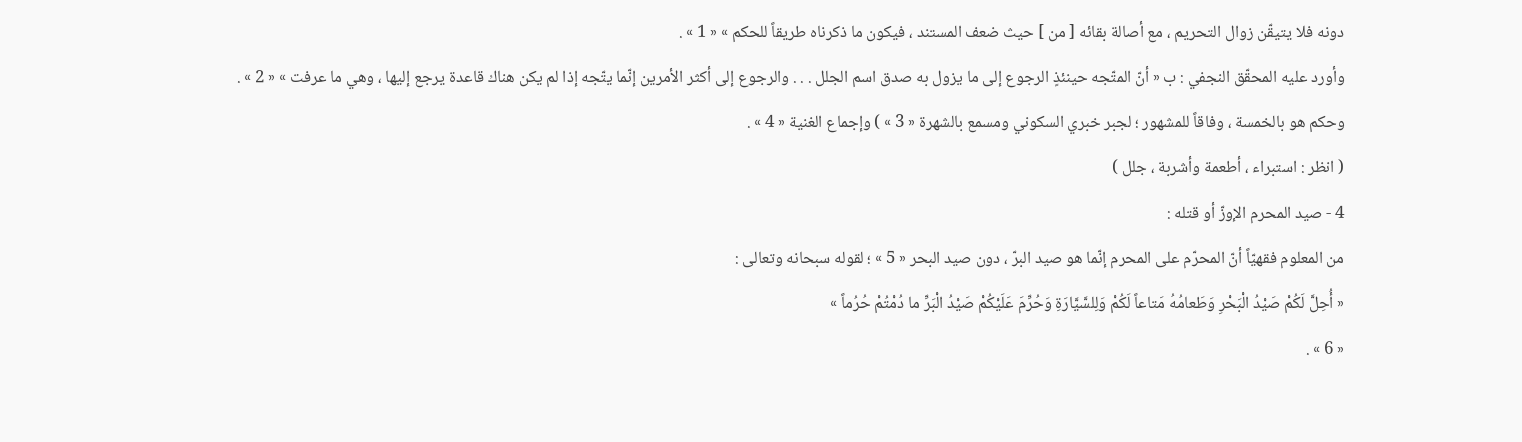دونه فلا يتيقّن زوال التحريم ، مع أصالة بقائه [ من ] حيث ضعف المستند ، فيكون ما ذكرناه طريقاً للحكم » « 1 » .
وأورد عليه المحقّق النجفي : ب « أنّ المتّجه حينئذٍ الرجوع إلى ما يزول به صدق اسم الجلل . . . والرجوع إلى أكثر الأمرين إنّما يتّجه إذا لم يكن هناك قاعدة يرجع إليها ، وهي ما عرفت » « 2 » .
وحكم هو بالخمسة ، وفاقاً للمشهور ؛ لجبر خبري السكوني ومسمع بالشهرة « 3 » ) وإجماع الغنية « 4 » .
( انظر : استبراء ، أطعمة وأشربة ، جلل )
4 - صيد المحرم الإوزّ أو قتله :
من المعلوم فقهيّاً أنّ المحرّم على المحرم إنّما هو صيد البرّ ، دون صيد البحر « 5 » ؛ لقوله سبحانه وتعالى :
« أُحِلَّ لَكُمْ صَيْدُ الْبَحْرِ وَطَعامُهُ مَتاعاً لَكُمْ وَلِلسَّيَّارَةِ وَحُرِّمَ عَلَيْكُمْ صَيْدُ الْبَرِّ ما دُمْتُمْ حُرُماً »
« 6 » .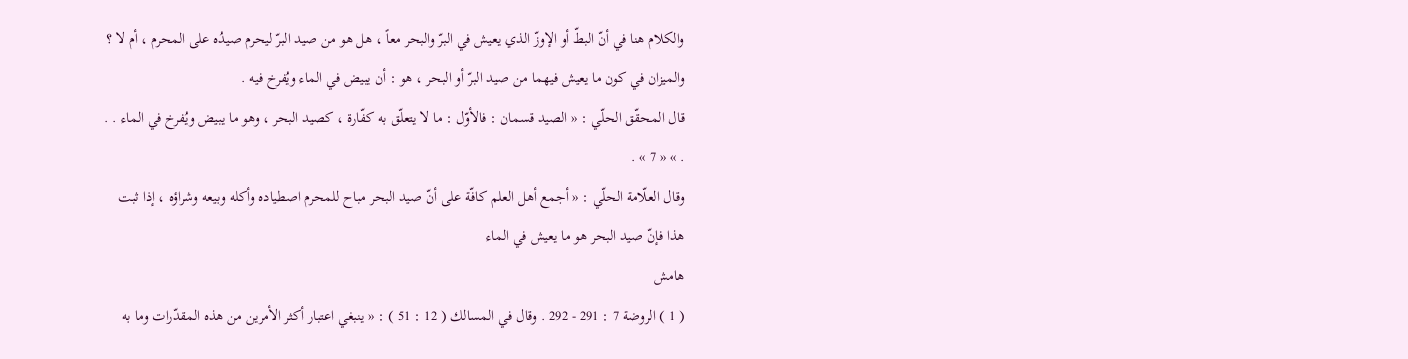والكلام هنا في أنّ البطّ أو الإوزّ الذي يعيش في البرّ والبحر معاً ، هل هو من صيد البرّ ليحرم صيدُه على المحرم ، أم لا ؟
والميزان في كون ما يعيش فيهما من صيد البرّ أو البحر ، هو : أن يبيض في الماء ويُفرخ فيه .
قال المحقّق الحلّي : « الصيد قسمان : فالأوّل : ما لا يتعلّق به كفّارة ، كصيد البحر ، وهو ما يبيض ويُفرخ في الماء . . . » « 7 » .
وقال العلّامة الحلّي : « أجمع أهل العلم كافّة على أنّ صيد البحر مباح للمحرم اصطياده وأكله وبيعه وشراؤه ، إذا ثبت هذا فإنّ صيد البحر هو ما يعيش في الماء
هامش
( 1 ) الروضة 7 : 291 - 292 . وقال في المسالك ( 12 : 51 ) : « ينبغي اعتبار أكثر الأمرين من هذه المقدّرات وما به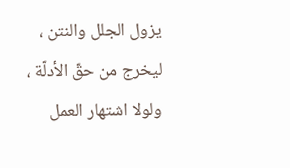يزول الجلل والنتن ، ليخرج من حقّ الأدلّة ، ولولا اشتهار العمل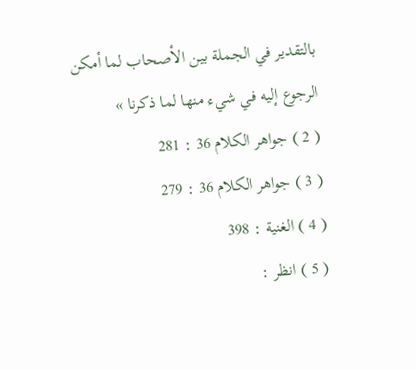بالتقدير في الجملة بين الأصحاب لما أمكن الرجوع إليه في شيء منها لما ذكرنا »
( 2 ) جواهر الكلام 36 : 281
( 3 ) جواهر الكلام 36 : 279
( 4 ) الغنية : 398
( 5 ) انظر :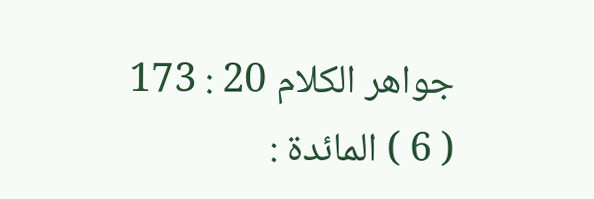جواهر الكلام 20 : 173
( 6 ) المائدة :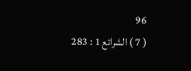96
( 7 ) الشرائع 1 : 283